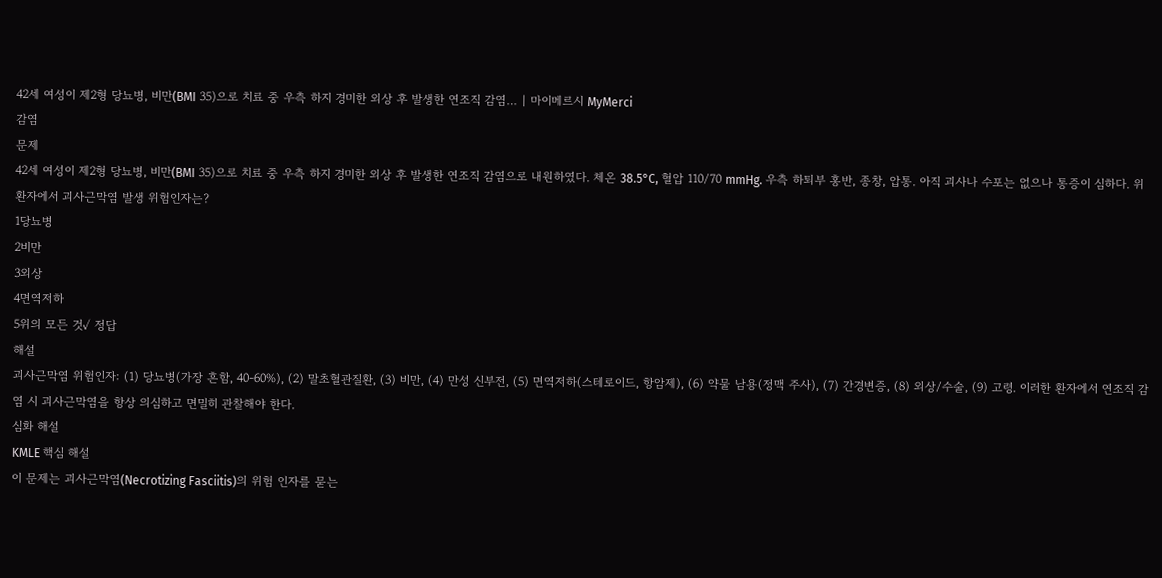42세 여성이 제2형 당뇨병, 비만(BMI 35)으로 치료 중 우측 하지 경미한 외상 후 발생한 연조직 감염… | 마이메르시 MyMerci
감염
문제
42세 여성이 제2형 당뇨병, 비만(BMI 35)으로 치료 중 우측 하지 경미한 외상 후 발생한 연조직 감염으로 내원하였다. 체온 38.5°C, 혈압 110/70 mmHg. 우측 하퇴부 홍반, 종창, 압통. 아직 괴사나 수포는 없으나 통증이 심하다. 위 환자에서 괴사근막염 발생 위험인자는?
1당뇨병
2비만
3외상
4면역저하
5위의 모든 것✓ 정답
해설
괴사근막염 위험인자: (1) 당뇨병(가장 흔함, 40-60%), (2) 말초혈관질환, (3) 비만, (4) 만성 신부전, (5) 면역저하(스테로이드, 항암제), (6) 약물 남용(정맥 주사), (7) 간경변증, (8) 외상/수술, (9) 고령. 이러한 환자에서 연조직 감염 시 괴사근막염을 항상 의심하고 면밀히 관찰해야 한다.
심화 해설
KMLE 핵심 해설
이 문제는 괴사근막염(Necrotizing Fasciitis)의 위험 인자를 묻는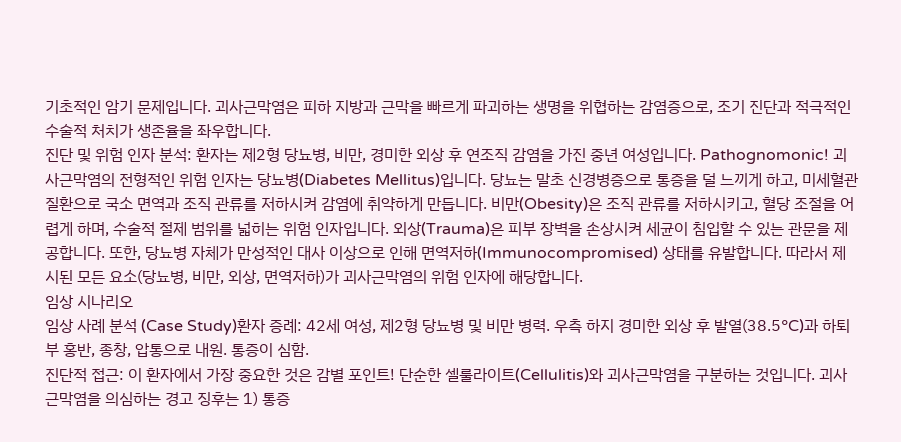기초적인 암기 문제입니다. 괴사근막염은 피하 지방과 근막을 빠르게 파괴하는 생명을 위협하는 감염증으로, 조기 진단과 적극적인 수술적 처치가 생존율을 좌우합니다.
진단 및 위험 인자 분석: 환자는 제2형 당뇨병, 비만, 경미한 외상 후 연조직 감염을 가진 중년 여성입니다. Pathognomonic! 괴사근막염의 전형적인 위험 인자는 당뇨병(Diabetes Mellitus)입니다. 당뇨는 말초 신경병증으로 통증을 덜 느끼게 하고, 미세혈관 질환으로 국소 면역과 조직 관류를 저하시켜 감염에 취약하게 만듭니다. 비만(Obesity)은 조직 관류를 저하시키고, 혈당 조절을 어렵게 하며, 수술적 절제 범위를 넓히는 위험 인자입니다. 외상(Trauma)은 피부 장벽을 손상시켜 세균이 침입할 수 있는 관문을 제공합니다. 또한, 당뇨병 자체가 만성적인 대사 이상으로 인해 면역저하(Immunocompromised) 상태를 유발합니다. 따라서 제시된 모든 요소(당뇨병, 비만, 외상, 면역저하)가 괴사근막염의 위험 인자에 해당합니다.
임상 시나리오
임상 사례 분석 (Case Study)환자 증례: 42세 여성, 제2형 당뇨병 및 비만 병력. 우측 하지 경미한 외상 후 발열(38.5°C)과 하퇴부 홍반, 종창, 압통으로 내원. 통증이 심함.
진단적 접근: 이 환자에서 가장 중요한 것은 감별 포인트! 단순한 셀룰라이트(Cellulitis)와 괴사근막염을 구분하는 것입니다. 괴사근막염을 의심하는 경고 징후는 1) 통증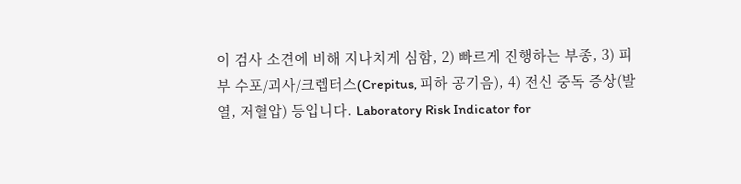이 검사 소견에 비해 지나치게 심함, 2) 빠르게 진행하는 부종, 3) 피부 수포/괴사/크렙터스(Crepitus, 피하 공기음), 4) 전신 중독 증상(발열, 저혈압) 등입니다. Laboratory Risk Indicator for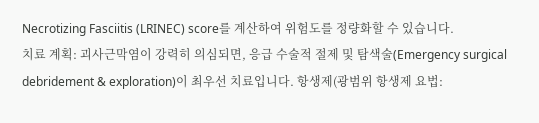Necrotizing Fasciitis (LRINEC) score를 계산하여 위험도를 정량화할 수 있습니다.
치료 계획: 괴사근막염이 강력히 의심되면, 응급 수술적 절제 및 탐색술(Emergency surgical debridement & exploration)이 최우선 치료입니다. 항생제(광범위 항생제 요법: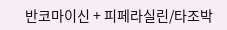반코마이신 + 피페라실린/타조박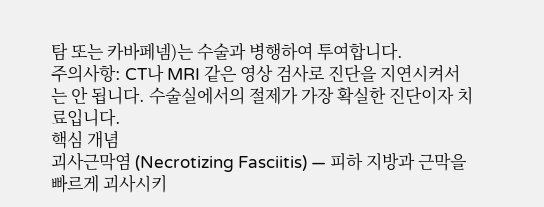탐 또는 카바페넴)는 수술과 병행하여 투여합니다.
주의사항: CT나 MRI 같은 영상 검사로 진단을 지연시켜서는 안 됩니다. 수술실에서의 절제가 가장 확실한 진단이자 치료입니다.
핵심 개념
괴사근막염 (Necrotizing Fasciitis) — 피하 지방과 근막을 빠르게 괴사시키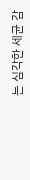는 심각한 세균 감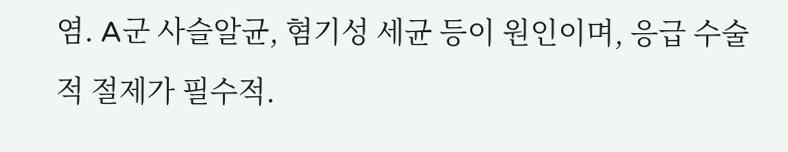염. A군 사슬알균, 혐기성 세균 등이 원인이며, 응급 수술적 절제가 필수적.